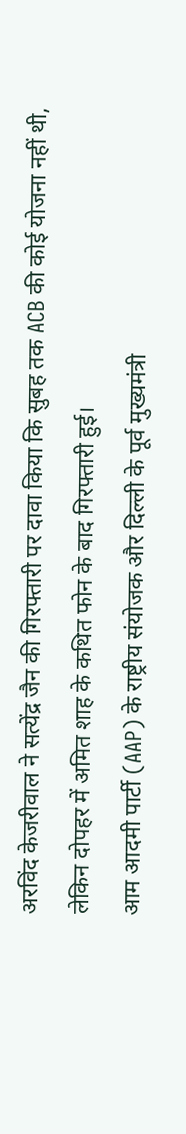अरविंद केजरीवाल ने सत्येंद्र जैन की गिरफ्तारी पर दावा किया कि सुबह तक ACB की कोई योजना नहीं थी, लेकिन दोपहर में अमित शाह के कथित फोन के बाद गिरफ्तारी हुई।
आम आदमी पार्टी (AAP) के राष्ट्रीय संयोजक और दिल्ली के पूर्व मुख्यमंत्री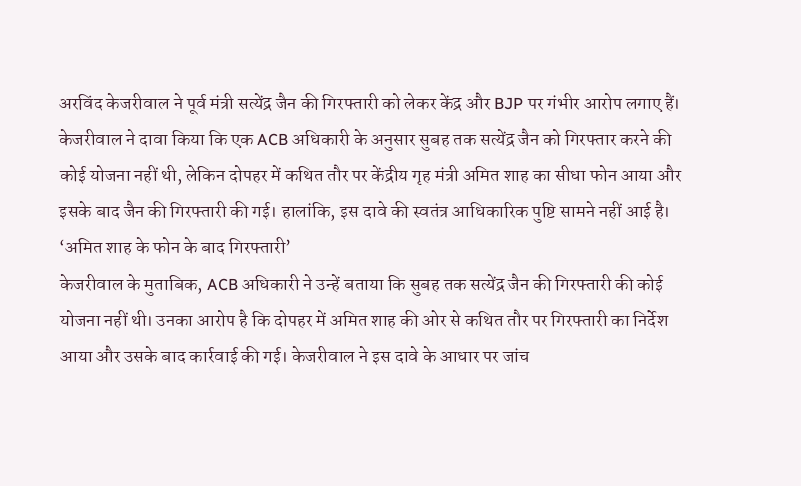अरविंद केजरीवाल ने पूर्व मंत्री सत्येंद्र जैन की गिरफ्तारी को लेकर केंद्र और BJP पर गंभीर आरोप लगाए हैं। केजरीवाल ने दावा किया कि एक ACB अधिकारी के अनुसार सुबह तक सत्येंद्र जैन को गिरफ्तार करने की कोई योजना नहीं थी, लेकिन दोपहर में कथित तौर पर केंद्रीय गृह मंत्री अमित शाह का सीधा फोन आया और इसके बाद जैन की गिरफ्तारी की गई। हालांकि, इस दावे की स्वतंत्र आधिकारिक पुष्टि सामने नहीं आई है।
‘अमित शाह के फोन के बाद गिरफ्तारी’
केजरीवाल के मुताबिक, ACB अधिकारी ने उन्हें बताया कि सुबह तक सत्येंद्र जैन की गिरफ्तारी की कोई योजना नहीं थी। उनका आरोप है कि दोपहर में अमित शाह की ओर से कथित तौर पर गिरफ्तारी का निर्देश आया और उसके बाद कार्रवाई की गई। केजरीवाल ने इस दावे के आधार पर जांच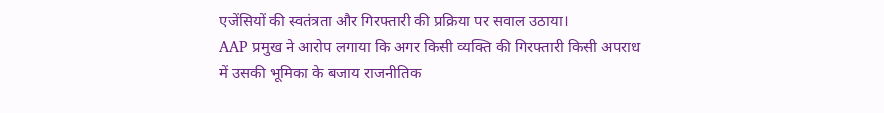एजेंसियों की स्वतंत्रता और गिरफ्तारी की प्रक्रिया पर सवाल उठाया।
AAP प्रमुख ने आरोप लगाया कि अगर किसी व्यक्ति की गिरफ्तारी किसी अपराध में उसकी भूमिका के बजाय राजनीतिक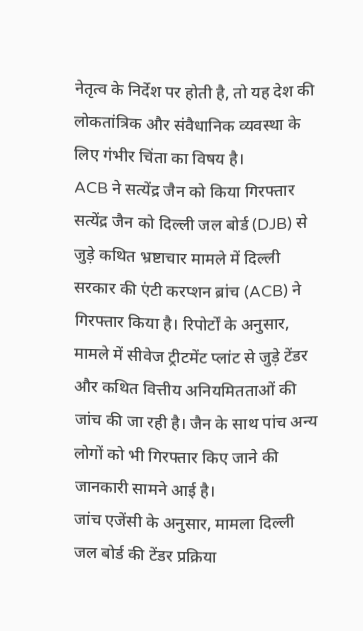नेतृत्व के निर्देश पर होती है, तो यह देश की लोकतांत्रिक और संवैधानिक व्यवस्था के लिए गंभीर चिंता का विषय है।
ACB ने सत्येंद्र जैन को किया गिरफ्तार
सत्येंद्र जैन को दिल्ली जल बोर्ड (DJB) से जुड़े कथित भ्रष्टाचार मामले में दिल्ली सरकार की एंटी करप्शन ब्रांच (ACB) ने गिरफ्तार किया है। रिपोर्टों के अनुसार, मामले में सीवेज ट्रीटमेंट प्लांट से जुड़े टेंडर और कथित वित्तीय अनियमितताओं की जांच की जा रही है। जैन के साथ पांच अन्य लोगों को भी गिरफ्तार किए जाने की जानकारी सामने आई है।
जांच एजेंसी के अनुसार, मामला दिल्ली जल बोर्ड की टेंडर प्रक्रिया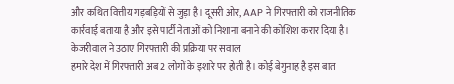और कथित वित्तीय गड़बड़ियों से जुड़ा है। दूसरी ओर, AAP ने गिरफ्तारी को राजनीतिक कार्रवाई बताया है और इसे पार्टी नेताओं को निशाना बनाने की कोशिश करार दिया है।
केजरीवाल ने उठाए गिरफ्तारी की प्रक्रिया पर सवाल
हमारे देश में गिरफ्तारी अब 2 लोगों के इशारे पर होती है। कोई बेगुनाह है इस बात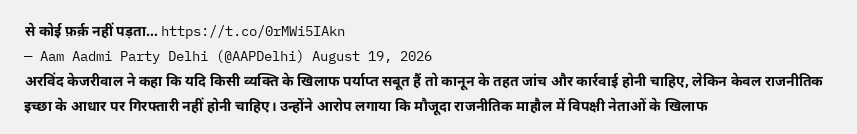से कोई फ़र्क़ नहीं पड़ता… https://t.co/0rMWi5IAkn
— Aam Aadmi Party Delhi (@AAPDelhi) August 19, 2026
अरविंद केजरीवाल ने कहा कि यदि किसी व्यक्ति के खिलाफ पर्याप्त सबूत हैं तो कानून के तहत जांच और कार्रवाई होनी चाहिए, लेकिन केवल राजनीतिक इच्छा के आधार पर गिरफ्तारी नहीं होनी चाहिए। उन्होंने आरोप लगाया कि मौजूदा राजनीतिक माहौल में विपक्षी नेताओं के खिलाफ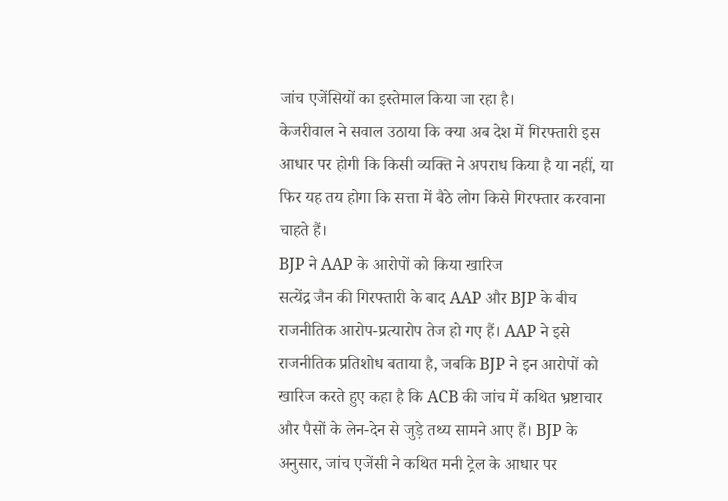जांच एजेंसियों का इस्तेमाल किया जा रहा है।
केजरीवाल ने सवाल उठाया कि क्या अब देश में गिरफ्तारी इस आधार पर होगी कि किसी व्यक्ति ने अपराध किया है या नहीं, या फिर यह तय होगा कि सत्ता में बैठे लोग किसे गिरफ्तार करवाना चाहते हैं।
BJP ने AAP के आरोपों को किया खारिज
सत्येंद्र जैन की गिरफ्तारी के बाद AAP और BJP के बीच राजनीतिक आरोप-प्रत्यारोप तेज हो गए हैं। AAP ने इसे राजनीतिक प्रतिशोध बताया है, जबकि BJP ने इन आरोपों को खारिज करते हुए कहा है कि ACB की जांच में कथित भ्रष्टाचार और पैसों के लेन-देन से जुड़े तथ्य सामने आए हैं। BJP के अनुसार, जांच एजेंसी ने कथित मनी ट्रेल के आधार पर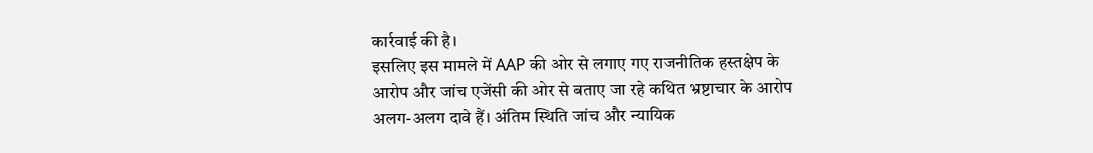कार्रवाई की है।
इसलिए इस मामले में AAP की ओर से लगाए गए राजनीतिक हस्तक्षेप के आरोप और जांच एजेंसी की ओर से बताए जा रहे कथित भ्रष्टाचार के आरोप अलग-अलग दावे हैं। अंतिम स्थिति जांच और न्यायिक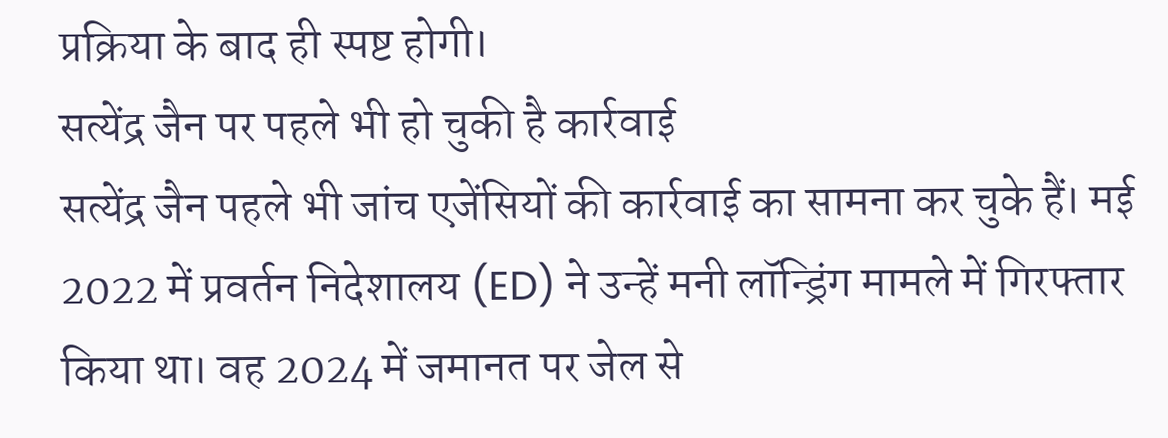प्रक्रिया के बाद ही स्पष्ट होगी।
सत्येंद्र जैन पर पहले भी हो चुकी है कार्रवाई
सत्येंद्र जैन पहले भी जांच एजेंसियों की कार्रवाई का सामना कर चुके हैं। मई 2022 में प्रवर्तन निदेशालय (ED) ने उन्हें मनी लॉन्ड्रिंग मामले में गिरफ्तार किया था। वह 2024 में जमानत पर जेल से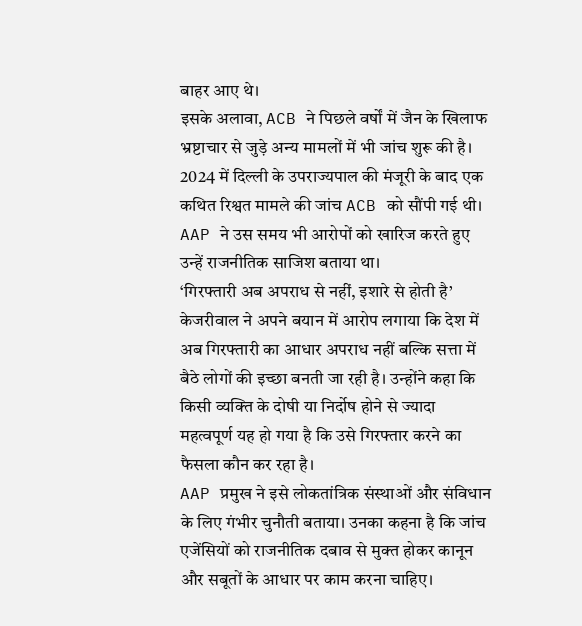बाहर आए थे।
इसके अलावा, ACB ने पिछले वर्षों में जैन के खिलाफ भ्रष्टाचार से जुड़े अन्य मामलों में भी जांच शुरू की है। 2024 में दिल्ली के उपराज्यपाल की मंजूरी के बाद एक कथित रिश्वत मामले की जांच ACB को सौंपी गई थी। AAP ने उस समय भी आरोपों को खारिज करते हुए उन्हें राजनीतिक साजिश बताया था।
‘गिरफ्तारी अब अपराध से नहीं, इशारे से होती है’
केजरीवाल ने अपने बयान में आरोप लगाया कि देश में अब गिरफ्तारी का आधार अपराध नहीं बल्कि सत्ता में बैठे लोगों की इच्छा बनती जा रही है। उन्होंने कहा कि किसी व्यक्ति के दोषी या निर्दोष होने से ज्यादा महत्वपूर्ण यह हो गया है कि उसे गिरफ्तार करने का फैसला कौन कर रहा है।
AAP प्रमुख ने इसे लोकतांत्रिक संस्थाओं और संविधान के लिए गंभीर चुनौती बताया। उनका कहना है कि जांच एजेंसियों को राजनीतिक दबाव से मुक्त होकर कानून और सबूतों के आधार पर काम करना चाहिए।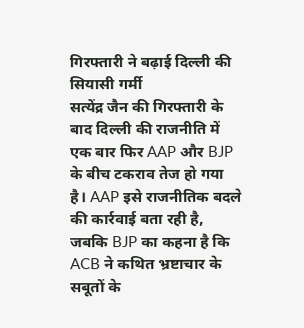गिरफ्तारी ने बढ़ाई दिल्ली की सियासी गर्मी
सत्येंद्र जैन की गिरफ्तारी के बाद दिल्ली की राजनीति में एक बार फिर AAP और BJP के बीच टकराव तेज हो गया है। AAP इसे राजनीतिक बदले की कार्रवाई बता रही है, जबकि BJP का कहना है कि ACB ने कथित भ्रष्टाचार के सबूतों के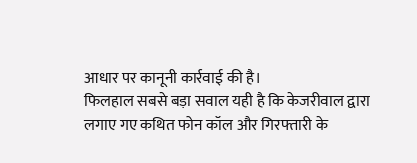आधार पर कानूनी कार्रवाई की है।
फिलहाल सबसे बड़ा सवाल यही है कि केजरीवाल द्वारा लगाए गए कथित फोन कॉल और गिरफ्तारी के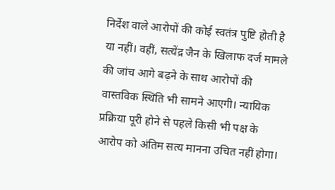निर्देश वाले आरोपों की कोई स्वतंत्र पुष्टि होती है या नहीं। वहीं, सत्येंद्र जैन के खिलाफ दर्ज मामले की जांच आगे बढ़ने के साथ आरोपों की वास्तविक स्थिति भी सामने आएगी। न्यायिक प्रक्रिया पूरी होने से पहले किसी भी पक्ष के आरोप को अंतिम सत्य मानना उचित नहीं होगा।